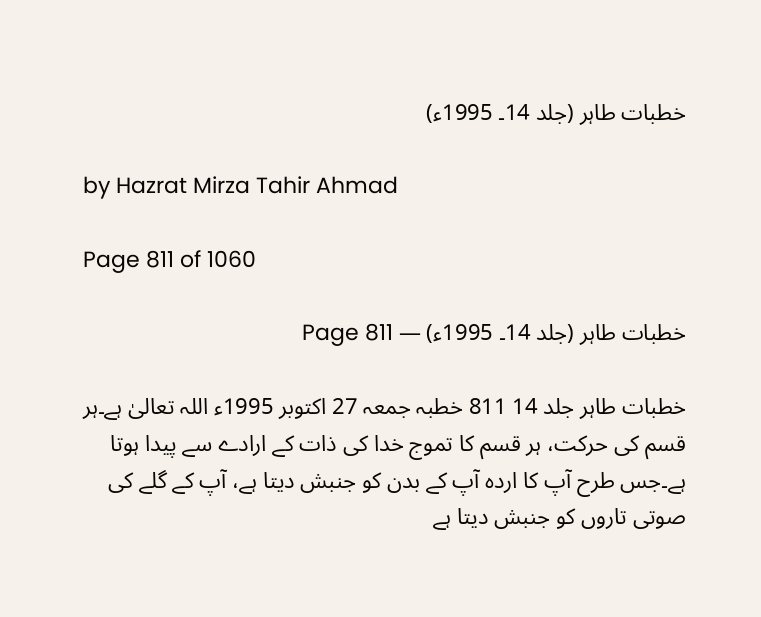خطبات طاہر (جلد 14۔ 1995ء)

by Hazrat Mirza Tahir Ahmad

Page 811 of 1060

خطبات طاہر (جلد 14۔ 1995ء) — Page 811

خطبات طاہر جلد 14 811 خطبہ جمعہ 27 اکتوبر 1995ء اللہ تعالیٰ ہے۔ہر قسم کی حرکت، ہر قسم کا تموج خدا کی ذات کے ارادے سے پیدا ہوتا ہے۔جس طرح آپ کا اردہ آپ کے بدن کو جنبش دیتا ہے، آپ کے گلے کی صوتی تاروں کو جنبش دیتا ہے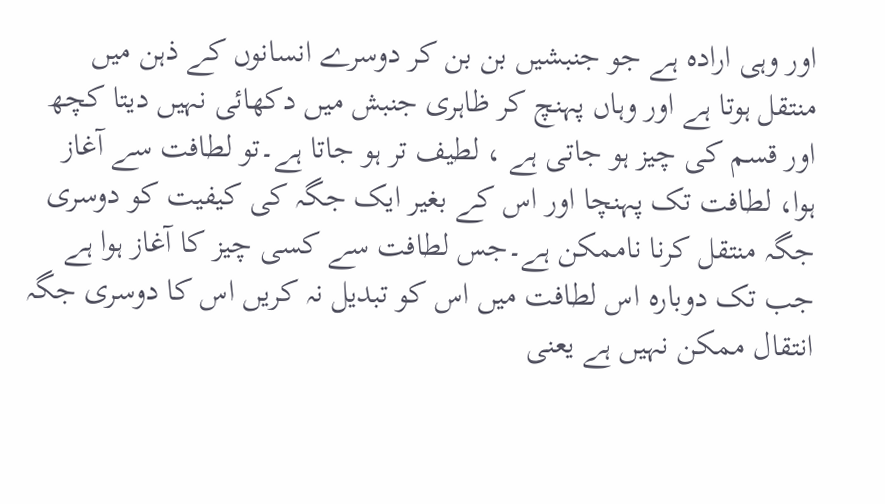اور وہی ارادہ ہے جو جنبشیں بن بن کر دوسرے انسانوں کے ذہن میں منتقل ہوتا ہے اور وہاں پہنچ کر ظاہری جنبش میں دکھائی نہیں دیتا کچھ اور قسم کی چیز ہو جاتی ہے ، لطیف تر ہو جاتا ہے۔تو لطافت سے آغاز ہوا، لطافت تک پہنچا اور اس کے بغیر ایک جگہ کی کیفیت کو دوسری جگہ منتقل کرنا ناممکن ہے۔جس لطافت سے کسی چیز کا آغاز ہوا ہے جب تک دوبارہ اس لطافت میں اس کو تبدیل نہ کریں اس کا دوسری جگہ انتقال ممکن نہیں ہے یعنی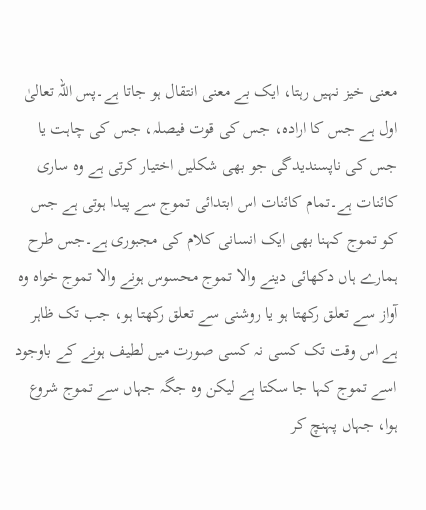معنی خیز نہیں رہتا، ایک بے معنی انتقال ہو جاتا ہے۔پس اللہ تعالیٰ اول ہے جس کا ارادہ، جس کی قوت فیصلہ، جس کی چاہت یا جس کی ناپسندیدگی جو بھی شکلیں اختیار کرتی ہے وہ ساری کائنات ہے۔تمام کائنات اس ابتدائی تموج سے پیدا ہوتی ہے جس کو تموج کہنا بھی ایک انسانی کلام کی مجبوری ہے۔جس طرح ہمارے ہاں دکھائی دینے والا تموج محسوس ہونے والا تموج خواہ وہ آواز سے تعلق رکھتا ہو یا روشنی سے تعلق رکھتا ہو، جب تک ظاہر ہے اس وقت تک کسی نہ کسی صورت میں لطیف ہونے کے باوجود اسے تموج کہا جا سکتا ہے لیکن وہ جگہ جہاں سے تموج شروع ہوا، جہاں پہنچ کر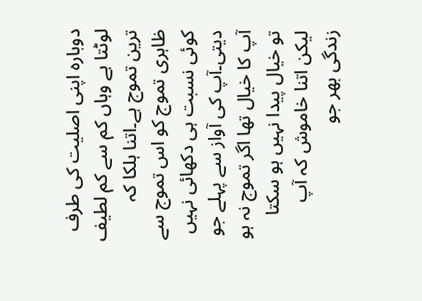دوبارہ اپنی اصلیت کی طرف لوٹتا ہے وہاں کم سے کم لطیف ترین تموج ہے۔اتنا ہلکا کہ ظاہری تموج کو اس تموج سے کوئی نسبت ہی دکھائی نہیں دیتی۔آپ کی آواز سے پہلے جو آپ کا خیال تھا اگر تموج نہ ہو تو خیال پیدا نہیں ہو سکتا لیکن اتنا خاموش کہ آپ زندگی بھر جو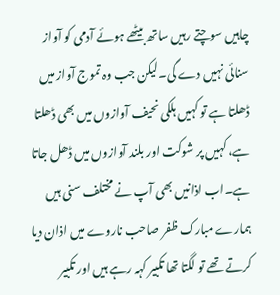چاہیں سوچتے رہیں ساتھ بیٹھے ہوئے آدمی کو آواز سنائی نہیں دے گی۔لیکن جب وہ تموج آواز میں ڈھلتا ہے تو کہیں ہلکی نحیف آوازوں میں بھی ڈھلتا ہے، کہیں پر شوکت اور بلند آوازوں میں ڈھل جاتا ہے۔اب اذانیں بھی آپ نے مختلف سنی ہیں ہمارے مبارک ظفر صاحب ناروے میں اذان دیا کرتے تھے تو لگتا تھا تکبیر کہہ رہے ہیں اور تکبیر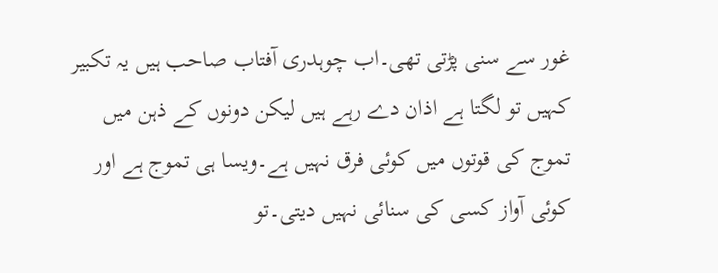غور سے سنی پڑتی تھی۔اب چوہدری آفتاب صاحب ہیں یہ تکبیر کہیں تو لگتا ہے اذان دے رہے ہیں لیکن دونوں کے ذہن میں تموج کی قوتوں میں کوئی فرق نہیں ہے۔ویسا ہی تموج ہے اور کوئی آواز کسی کی سنائی نہیں دیتی۔تو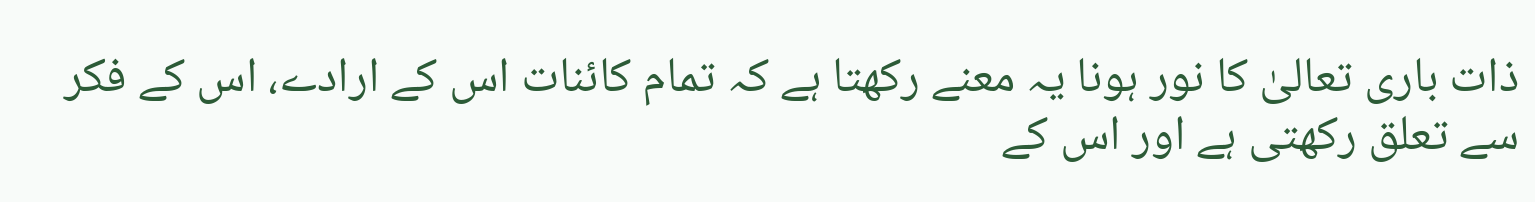ذات باری تعالیٰ کا نور ہونا یہ معنے رکھتا ہے کہ تمام کائنات اس کے ارادے، اس کے فکر سے تعلق رکھتی ہے اور اس کے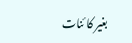بغیر کا ئنات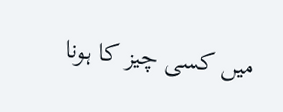میں کسی چیز کا ہونا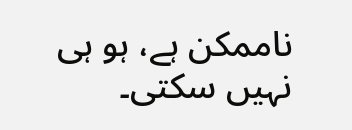ناممکن ہے، ہو ہی نہیں سکتی۔